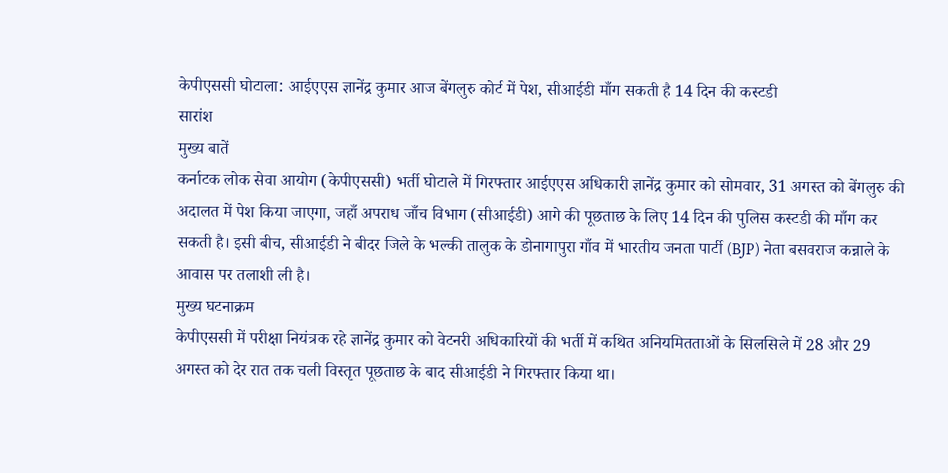केपीएससी घोटाला: आईएएस ज्ञानेंद्र कुमार आज बेंगलुरु कोर्ट में पेश, सीआईडी माँग सकती है 14 दिन की कस्टडी
सारांश
मुख्य बातें
कर्नाटक लोक सेवा आयोग (केपीएससी) भर्ती घोटाले में गिरफ्तार आईएएस अधिकारी ज्ञानेंद्र कुमार को सोमवार, 31 अगस्त को बेंगलुरु की अदालत में पेश किया जाएगा, जहाँ अपराध जाँच विभाग (सीआईडी) आगे की पूछताछ के लिए 14 दिन की पुलिस कस्टडी की माँग कर सकती है। इसी बीच, सीआईडी ने बीदर जिले के भल्की तालुक के डोनागापुरा गाँव में भारतीय जनता पार्टी (BJP) नेता बसवराज कन्नाले के आवास पर तलाशी ली है।
मुख्य घटनाक्रम
केपीएससी में परीक्षा नियंत्रक रहे ज्ञानेंद्र कुमार को वेटनरी अधिकारियों की भर्ती में कथित अनियमितताओं के सिलसिले में 28 और 29 अगस्त को देर रात तक चली विस्तृत पूछताछ के बाद सीआईडी ने गिरफ्तार किया था।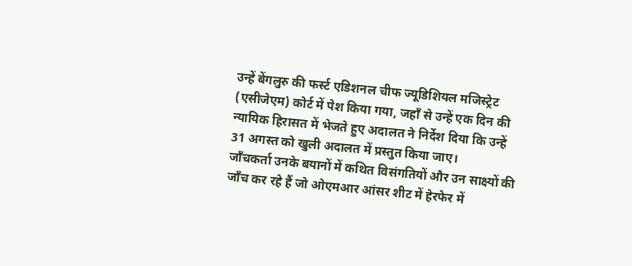उन्हें बेंगलुरु की फर्स्ट एडिशनल चीफ ज्यूडिशियल मजिस्ट्रेट (एसीजेएम) कोर्ट में पेश किया गया, जहाँ से उन्हें एक दिन की न्यायिक हिरासत में भेजते हुए अदालत ने निर्देश दिया कि उन्हें 31 अगस्त को खुली अदालत में प्रस्तुत किया जाए।
जाँचकर्ता उनके बयानों में कथित विसंगतियों और उन साक्ष्यों की जाँच कर रहे हैं जो ओएमआर आंसर शीट में हेरफेर में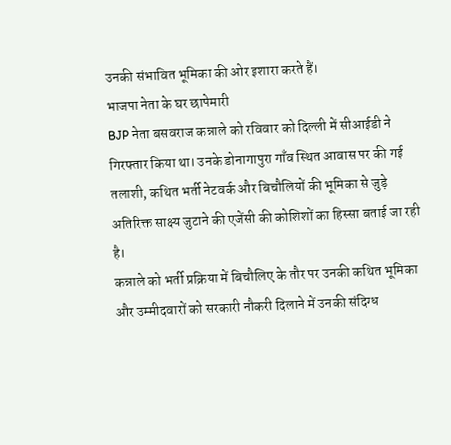उनकी संभावित भूमिका की ओर इशारा करते हैं।
भाजपा नेता के घर छापेमारी
BJP नेता बसवराज कन्नाले को रविवार को दिल्ली में सीआईडी ने गिरफ्तार किया था। उनके डोनागापुरा गाँव स्थित आवास पर की गई तलाशी, कथित भर्ती नेटवर्क और बिचौलियों की भूमिका से जुड़े अतिरिक्त साक्ष्य जुटाने की एजेंसी की कोशिशों का हिस्सा बताई जा रही है।
कन्नाले को भर्ती प्रक्रिया में बिचौलिए के तौर पर उनकी कथित भूमिका और उम्मीदवारों को सरकारी नौकरी दिलाने में उनकी संदिग्ध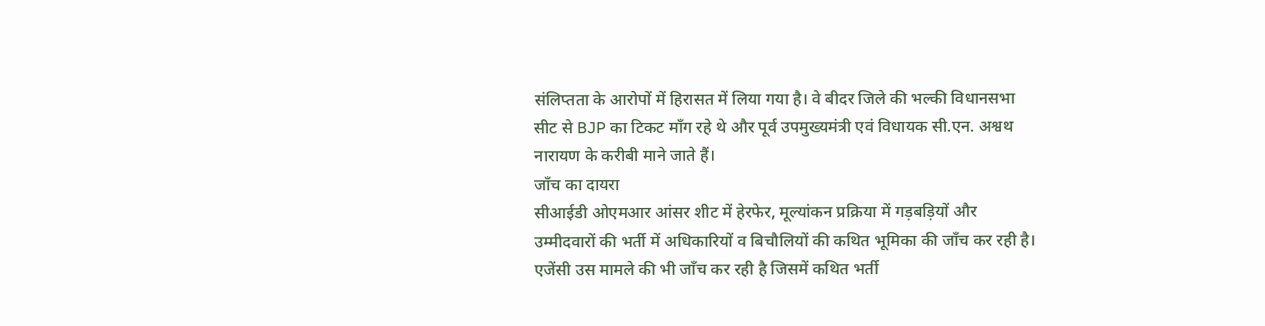संलिप्तता के आरोपों में हिरासत में लिया गया है। वे बीदर जिले की भल्की विधानसभा सीट से BJP का टिकट माँग रहे थे और पूर्व उपमुख्यमंत्री एवं विधायक सी.एन. अश्वथ नारायण के करीबी माने जाते हैं।
जाँच का दायरा
सीआईडी ओएमआर आंसर शीट में हेरफेर, मूल्यांकन प्रक्रिया में गड़बड़ियों और उम्मीदवारों की भर्ती में अधिकारियों व बिचौलियों की कथित भूमिका की जाँच कर रही है। एजेंसी उस मामले की भी जाँच कर रही है जिसमें कथित भर्ती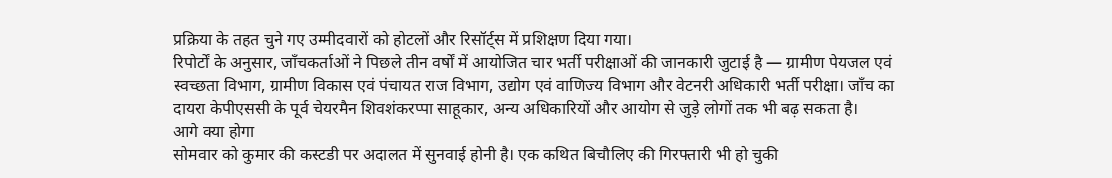प्रक्रिया के तहत चुने गए उम्मीदवारों को होटलों और रिसॉर्ट्स में प्रशिक्षण दिया गया।
रिपोर्टों के अनुसार, जाँचकर्ताओं ने पिछले तीन वर्षों में आयोजित चार भर्ती परीक्षाओं की जानकारी जुटाई है — ग्रामीण पेयजल एवं स्वच्छता विभाग, ग्रामीण विकास एवं पंचायत राज विभाग, उद्योग एवं वाणिज्य विभाग और वेटनरी अधिकारी भर्ती परीक्षा। जाँच का दायरा केपीएससी के पूर्व चेयरमैन शिवशंकरप्पा साहूकार, अन्य अधिकारियों और आयोग से जुड़े लोगों तक भी बढ़ सकता है।
आगे क्या होगा
सोमवार को कुमार की कस्टडी पर अदालत में सुनवाई होनी है। एक कथित बिचौलिए की गिरफ्तारी भी हो चुकी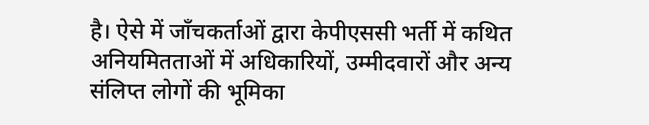है। ऐसे में जाँचकर्ताओं द्वारा केपीएससी भर्ती में कथित अनियमितताओं में अधिकारियों, उम्मीदवारों और अन्य संलिप्त लोगों की भूमिका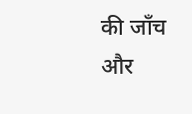की जाँच और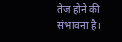तेज होने की संभावना है।